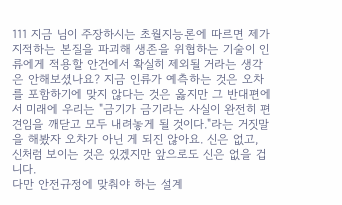111 지금 님이 주장하시는 초월지능론에 따르면 제가 지적하는 본질을 파괴해 생존을 위협하는 기술이 인류에게 적용할 안건에서 확실히 제외될 거라는 생각은 안해보셨나요? 지금 인류가 예측하는 것은 오차를 포함하기에 맞지 않다는 것은 옳지만 그 반대편에서 미래에 우리는 "금기가 금기라는 사실이 완전히 편견임을 깨닫고 모두 내려놓게 될 것이다."라는 거짓말을 해봤자 오차가 아닌 게 되진 않아요. 신은 없고, 신처럼 보이는 것은 있겠지만 앞으로도 신은 없을 겁니다.
다만 안전규정에 맞춰야 하는 설계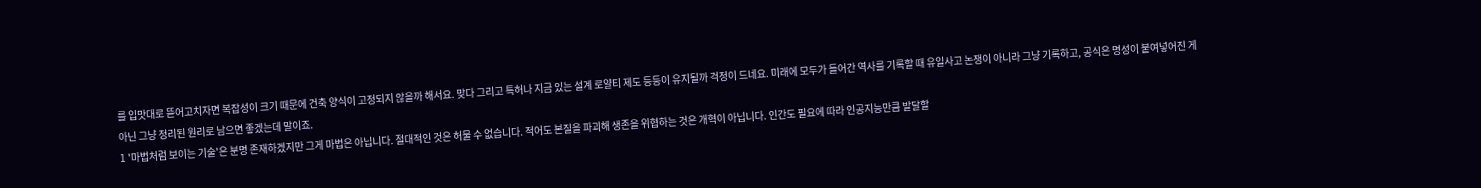를 입맛대로 뜯어고치자면 복잡성이 크기 때문에 건축 양식이 고정되지 않을까 해서요. 맞다 그리고 특허나 지금 있는 설계 로얄티 제도 등등이 유지될까 걱정이 드네요. 미래에 모두가 들어간 역사를 기록할 때 유일사고 논쟁이 아니라 그냥 기록하고, 공식은 명성이 붙여넣어진 게 아닌 그냥 정리된 원리로 남으면 좋겠는데 말이죠.
1 '마법처럼 보이는 기술'은 분명 존재하겠지만 그게 마법은 아닙니다. 절대적인 것은 허물 수 없습니다. 적어도 본질을 파괴해 생존을 위협하는 것은 개혁이 아닙니다. 인간도 필요에 따라 인공지능만큼 발달할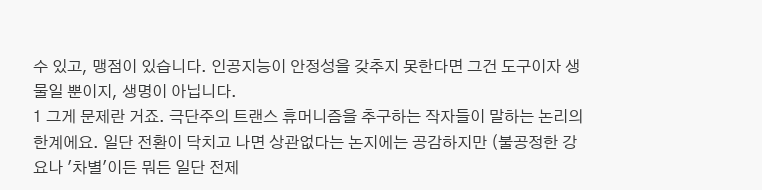수 있고, 맹점이 있습니다. 인공지능이 안정성을 갖추지 못한다면 그건 도구이자 생물일 뿐이지, 생명이 아닙니다.
1 그게 문제란 거죠. 극단주의 트랜스 휴머니즘을 추구하는 작자들이 말하는 논리의 한계에요. 일단 전환이 닥치고 나면 상관없다는 논지에는 공감하지만 (불공정한 강요나 '차별'이든 뭐든 일단 전제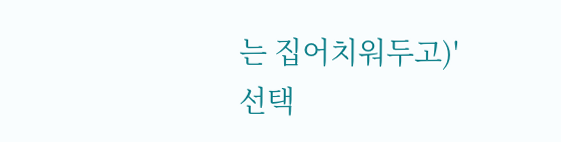는 집어치워두고)'선택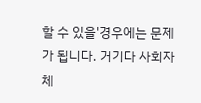할 수 있을'경우에는 문제가 됩니다. 거기다 사회자체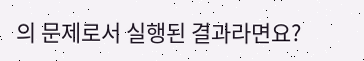의 문제로서 실행된 결과라면요?